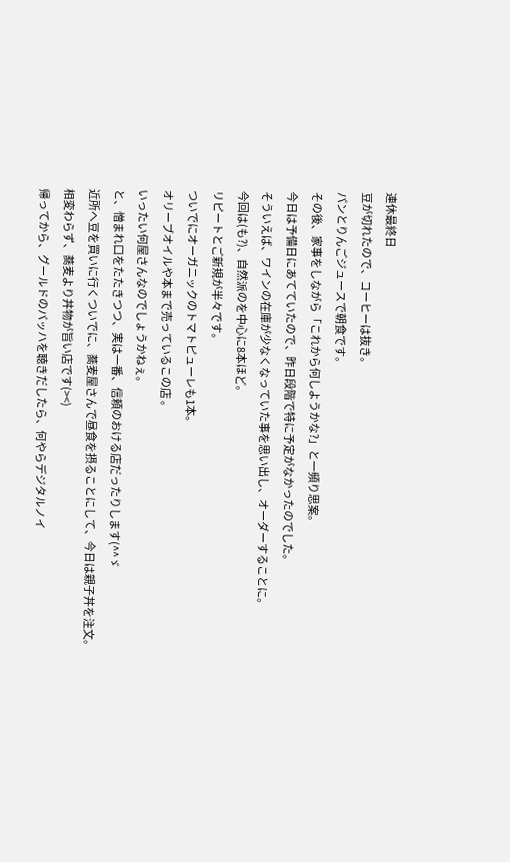連休最終日
豆が切れたので、コーヒーは抜き。
パンとりんごジュースで朝食です。
その後、家事をしながら「これから何しようかな?」と一頻り思案。
今日は予備日にあてていたので、昨日段階で特に予定がなかったのでした。
そういえば、ワインの在庫が少なくなっていた事を思い出し、オーダーすることに。
今回は(も?)、自然派のを中心に8本ほど。
リピートとご新規が半々です。
ついでにオーガニックのトマトピューレも1本。
オリーブオイルや本まで売っているこの店 。
いったい何屋さんなのでしょうかねぇ。
と、憎まれ口をたたきつつ、実は一番、信頼のおける店だったりします(^^ゞ
近所へ豆を買いに行くついでに、蕎麦屋さんで昼食を摂ることにして、今日は親子丼を注文。
相変わらず、蕎麦より丼物が旨い店です(><)
帰ってから、グールドのバッハを聴きだしたら、何やらデジタルノイ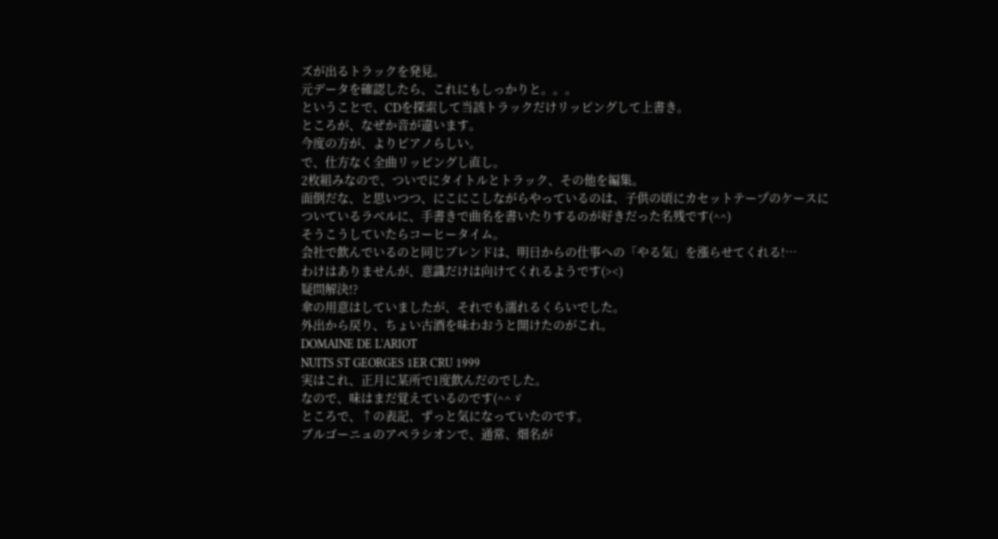ズが出るトラックを発見。
元データを確認したら、これにもしっかりと。。。
ということで、CDを探索して当該トラックだけリッピングして上書き。
ところが、なぜか音が違います。
今度の方が、よりピアノらしい。
で、仕方なく全曲リッピングし直し。
2枚組みなので、ついでにタイトルとトラック、その他を編集。
面倒だな、と思いつつ、にこにこしながらやっているのは、子供の頃にカセットテープのケースに
ついているラベルに、手書きで曲名を書いたりするのが好きだった名残です(^^)
そうこうしていたらコーヒータイム。
会社で飲んでいるのと同じブレンドは、明日からの仕事への「やる気」を漲らせてくれる!…
わけはありませんが、意識だけは向けてくれるようです(><)
疑問解決!?
傘の用意はしていましたが、それでも濡れるくらいでした。
外出から戻り、ちょい古酒を味わおうと開けたのがこれ。
DOMAINE DE L'ARIOT
NUITS ST GEORGES 1ER CRU 1999
実はこれ、正月に某所で1度飲んだのでした。
なので、味はまだ覚えているのです(^^ゞ
ところで、↑の表記、ずっと気になっていたのです。
ブルゴーニュのアペラシオンで、通常、畑名が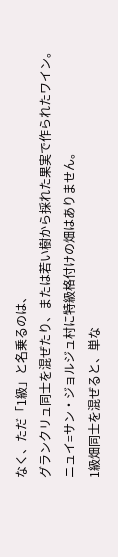なく、ただ「1級」と名乗るのは、
グランクリュ同士を混ぜたり、または若い樹から採れた果実で作られたワイン。
ニュイ=サン・ジョルジュ村に特級格付けの畑はありません。
1級畑同士を混ぜると、単な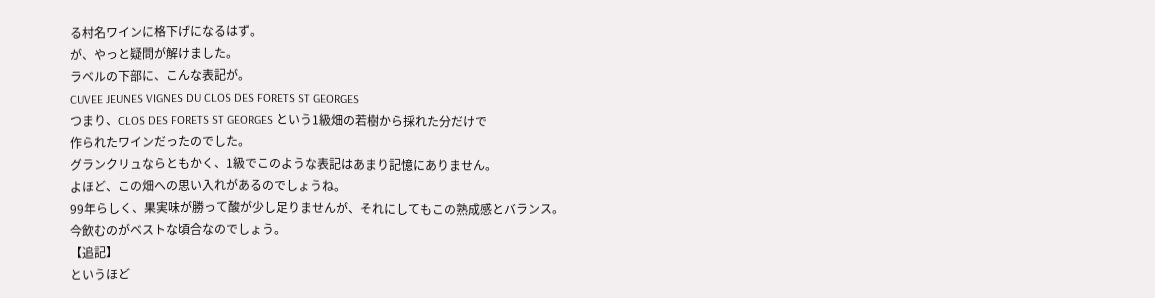る村名ワインに格下げになるはず。
が、やっと疑問が解けました。
ラベルの下部に、こんな表記が。
CUVEE JEUNES VIGNES DU CLOS DES FORETS ST GEORGES
つまり、CLOS DES FORETS ST GEORGES という1級畑の若樹から採れた分だけで
作られたワインだったのでした。
グランクリュならともかく、1級でこのような表記はあまり記憶にありません。
よほど、この畑への思い入れがあるのでしょうね。
99年らしく、果実味が勝って酸が少し足りませんが、それにしてもこの熟成感とバランス。
今飲むのがベストな頃合なのでしょう。
【追記】
というほど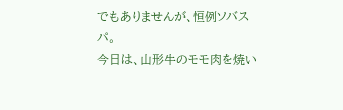でもありませんが、恒例ソバスパ。
今日は、山形牛のモモ肉を焼い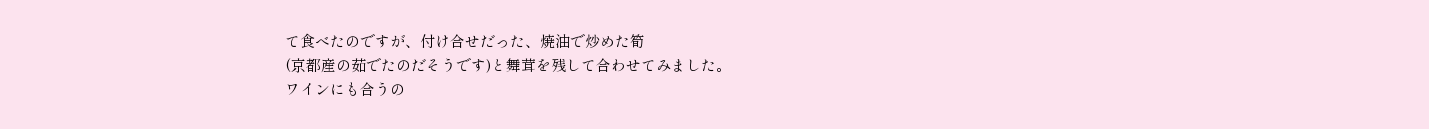て食べたのですが、付け合せだった、焼油で炒めた筍
(京都産の茹でたのだそうです)と舞茸を残して合わせてみました。
ワインにも合うの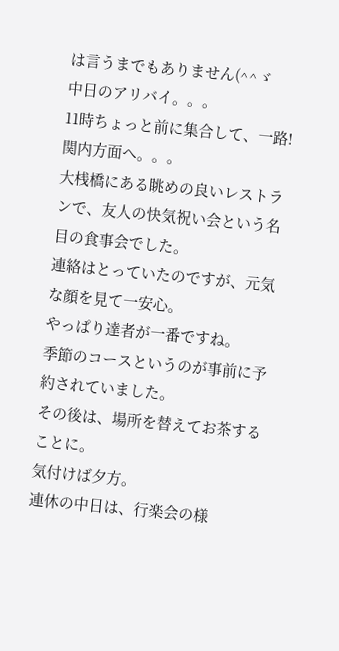は言うまでもありません(^^ゞ
中日のアリバイ。。。
11時ちょっと前に集合して、一路!関内方面へ。。。
大桟橋にある眺めの良いレストランで、友人の快気祝い会という名目の食事会でした。
連絡はとっていたのですが、元気な顔を見て一安心。
やっぱり達者が一番ですね。
季節のコースというのが事前に予約されていました。
その後は、場所を替えてお茶することに。
気付けば夕方。
連休の中日は、行楽会の様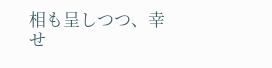相も呈しつつ、幸せ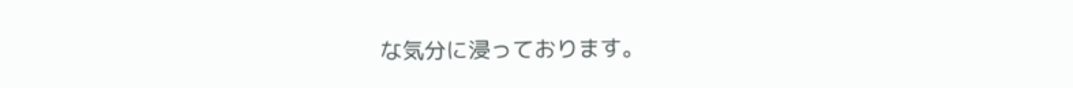な気分に浸っております。